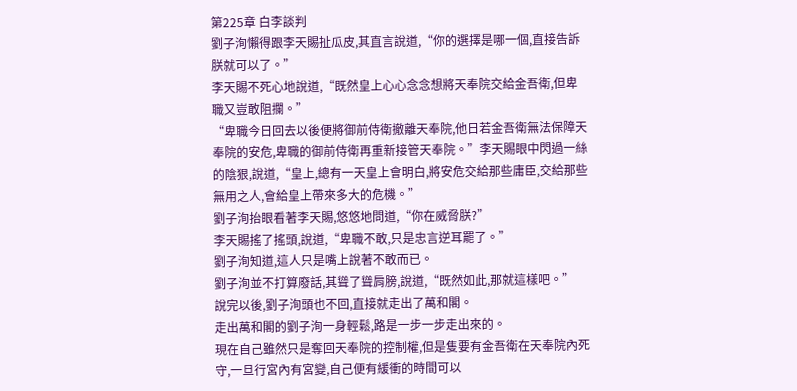第225章 白李談判
劉子洵懶得跟李天賜扯瓜皮,其直言說道,“你的選擇是哪一個,直接告訴朕就可以了。”
李天賜不死心地說道,“既然皇上心心念念想將天奉院交給金吾衛,但卑職又豈敢阻攔。”
“卑職今日回去以後便將御前侍衛撤離天奉院,他日若金吾衛無法保障天奉院的安危,卑職的御前侍衛再重新接管天奉院。”李天賜眼中閃過一絲的陰狠,說道,“皇上,總有一天皇上會明白,將安危交給那些庸臣,交給那些無用之人,會給皇上帶來多大的危機。”
劉子洵抬眼看著李天賜,悠悠地問道,“你在威脅朕?”
李天賜搖了搖頭,說道,“卑職不敢,只是忠言逆耳罷了。”
劉子洵知道,這人只是嘴上說著不敢而已。
劉子洵並不打算廢話,其聳了聳肩膀,說道,“既然如此,那就這樣吧。”
說完以後,劉子洵頭也不回,直接就走出了萬和閣。
走出萬和閣的劉子洵一身輕鬆,路是一步一步走出來的。
現在自己雖然只是奪回天奉院的控制權,但是隻要有金吾衛在天奉院內死守,一旦行宮內有宮變,自己便有緩衝的時間可以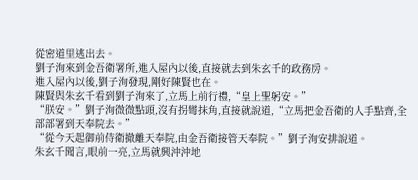從密道里逃出去。
劉子洵來到金吾衛署所,進入屋內以後,直接就去到朱玄千的政務房。
進入屋內以後,劉子洵發現,剛好陳賢也在。
陳賢與朱玄千看到劉子洵來了,立馬上前行禮,“皇上聖躬安。”
“朕安。”劉子洵微微點頭,沒有拐彎抹角,直接就說道,“立馬把金吾衛的人手點齊,全部部署到天奉院去。”
“從今天起御前侍衛撤離天奉院,由金吾衛接管天奉院。”劉子洵安排說道。
朱玄千聞言,眼前一亮,立馬就興沖沖地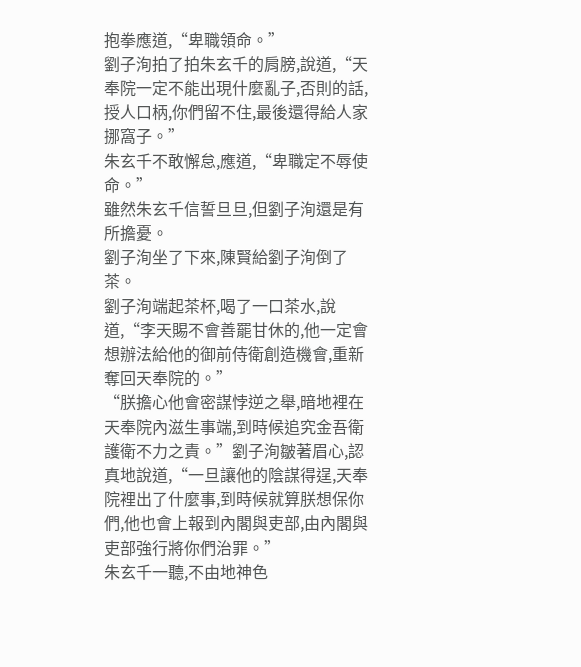抱拳應道,“卑職領命。”
劉子洵拍了拍朱玄千的肩膀,說道,“天奉院一定不能出現什麼亂子,否則的話,授人口柄,你們留不住,最後還得給人家挪窩子。”
朱玄千不敢懈怠,應道,“卑職定不辱使命。”
雖然朱玄千信誓旦旦,但劉子洵還是有所擔憂。
劉子洵坐了下來,陳賢給劉子洵倒了茶。
劉子洵端起茶杯,喝了一口茶水,說道,“李天賜不會善罷甘休的,他一定會想辦法給他的御前侍衛創造機會,重新奪回天奉院的。”
“朕擔心他會密謀悖逆之舉,暗地裡在天奉院內滋生事端,到時候追究金吾衛護衛不力之責。”劉子洵皺著眉心,認真地說道,“一旦讓他的陰謀得逞,天奉院裡出了什麼事,到時候就算朕想保你們,他也會上報到內閣與吏部,由內閣與吏部強行將你們治罪。”
朱玄千一聽,不由地神色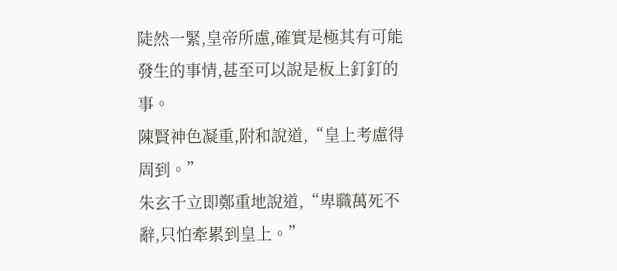陡然一緊,皇帝所慮,確實是極其有可能發生的事情,甚至可以說是板上釘釘的事。
陳賢神色凝重,附和說道,“皇上考慮得周到。”
朱玄千立即鄭重地說道,“卑職萬死不辭,只怕牽累到皇上。”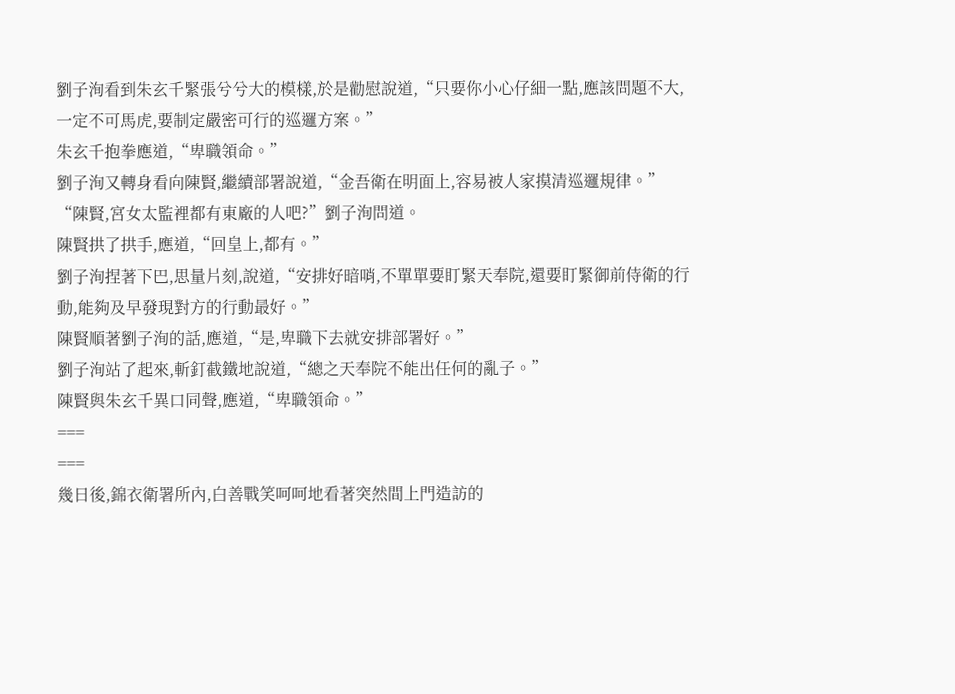劉子洵看到朱玄千緊張兮兮大的模樣,於是勸慰說道,“只要你小心仔細一點,應該問題不大,一定不可馬虎,要制定嚴密可行的巡邏方案。”
朱玄千抱拳應道,“卑職領命。”
劉子洵又轉身看向陳賢,繼續部署說道,“金吾衛在明面上,容易被人家摸清巡邏規律。”
“陳賢,宮女太監裡都有東廠的人吧?”劉子洵問道。
陳賢拱了拱手,應道,“回皇上,都有。”
劉子洵捏著下巴,思量片刻,說道,“安排好暗哨,不單單要盯緊天奉院,還要盯緊御前侍衛的行動,能夠及早發現對方的行動最好。”
陳賢順著劉子洵的話,應道,“是,卑職下去就安排部署好。”
劉子洵站了起來,斬釘截鐵地說道,“總之天奉院不能出任何的亂子。”
陳賢與朱玄千異口同聲,應道,“卑職領命。”
===
===
幾日後,錦衣衛署所內,白善戰笑呵呵地看著突然間上門造訪的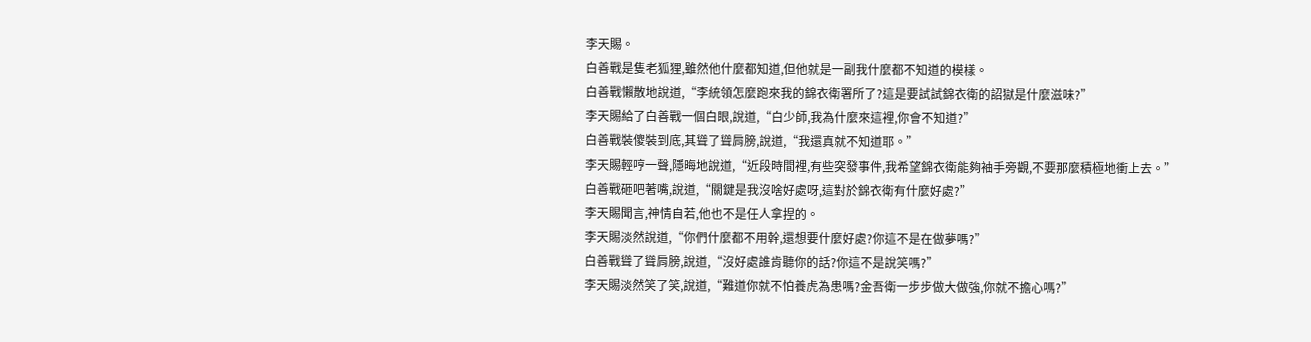李天賜。
白善戰是隻老狐狸,雖然他什麼都知道,但他就是一副我什麼都不知道的模樣。
白善戰懶散地說道,“李統領怎麼跑來我的錦衣衛署所了?這是要試試錦衣衛的詔獄是什麼滋味?”
李天賜給了白善戰一個白眼,說道,“白少師,我為什麼來這裡,你會不知道?”
白善戰裝傻裝到底,其聳了聳肩膀,說道,“我還真就不知道耶。”
李天賜輕哼一聲,隱晦地說道,“近段時間裡,有些突發事件,我希望錦衣衛能夠袖手旁觀,不要那麼積極地衝上去。”
白善戰砸吧著嘴,說道,“關鍵是我沒啥好處呀,這對於錦衣衛有什麼好處?”
李天賜聞言,神情自若,他也不是任人拿捏的。
李天賜淡然說道,“你們什麼都不用幹,還想要什麼好處?你這不是在做夢嗎?”
白善戰聳了聳肩膀,說道,“沒好處誰肯聽你的話?你這不是說笑嗎?”
李天賜淡然笑了笑,說道,“難道你就不怕養虎為患嗎?金吾衛一步步做大做強,你就不擔心嗎?”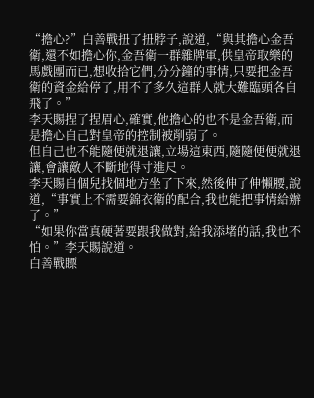“擔心?”白善戰扭了扭脖子,說道,“與其擔心金吾衛,還不如擔心你,金吾衛一群雜牌軍,供皇帝取樂的馬戲團而已,想收拾它們,分分鐘的事情,只要把金吾衛的資金給停了,用不了多久這群人就大難臨頭各自飛了。”
李天賜捏了捏眉心,確實,他擔心的也不是金吾衛,而是擔心自己對皇帝的控制被削弱了。
但自己也不能隨便就退讓,立場這東西,隨隨便便就退讓,會讓敵人不斷地得寸進尺。
李天賜自個兒找個地方坐了下來,然後伸了伸懶腰,說道,“事實上不需要錦衣衛的配合,我也能把事情給辦了。”
“如果你當真硬著要跟我做對,給我添堵的話,我也不怕。”李天賜說道。
白善戰瞟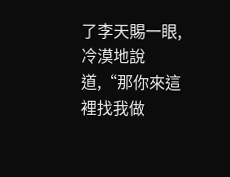了李天賜一眼,冷漠地說道,“那你來這裡找我做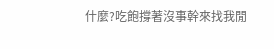什麼?吃飽撐著沒事幹來找我閒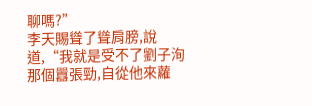聊嗎?”
李天賜聳了聳肩膀,說道,“我就是受不了劉子洵那個囂張勁,自從他來蘿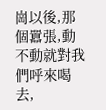崗以後,那個囂張,動不動就對我們呼來喝去,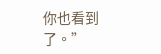你也看到了。”